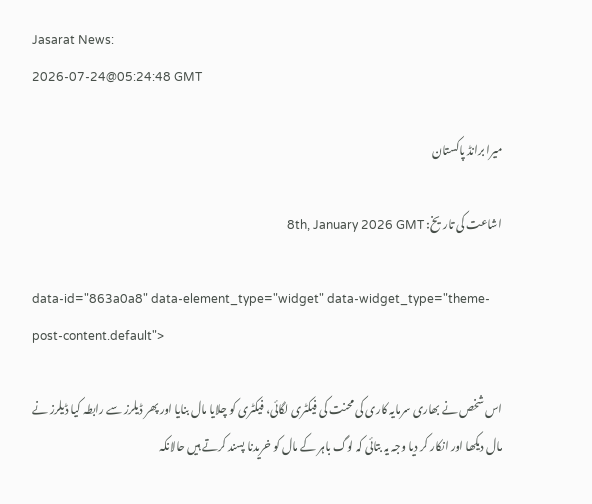Jasarat News:
2026-07-24@05:24:48 GMT

میرا برانڈ پاکستان

اشاعت کی تاریخ: 8th, January 2026 GMT

data-id="863a0a8" data-element_type="widget" data-widget_type="theme-post-content.default">

اس شخص نے بھاری سرمایہ کاری کی محنت کی فیکٹری لگائی، فیکٹری کو چلایا مال بنایا اور پھر ڈیلرز سے رابطہ کیا ڈیلرز نے مال دیکھا اور انکار کر دیا وجہ یہ بتائی کہ لوگ باہر کے مال کو خریدنا پسند کرتے ہیں حالانکہ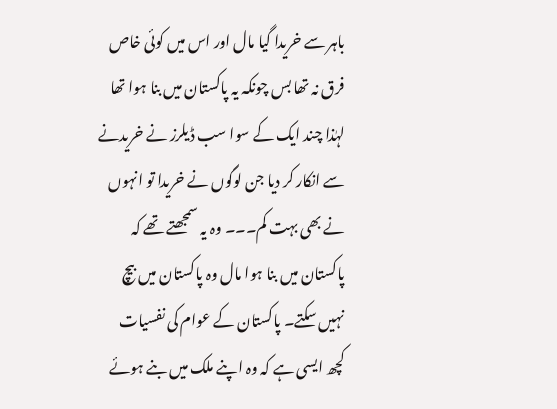باہر سے خریدا گیا مال اور اس میں کوئی خاص فرق نہ تھا بس چونکہ یہ پاکستان میں بنا ہوا تھا لہٰذا چند ایک کے سوا سب ڈیلرز نے خریدنے سے انکار کر دیا جن لوگوں نے خریدا تو انہوں نے بھی بہت کم۔۔۔ وہ یہ سمجھتے تھے کہ پاکستان میں بنا ہوا مال وہ پاکستان میں بیچ نہیں سکتے۔ پاکستان کے عوام کی نفسیات کچھ ایسی ہے کہ وہ اپنے ملک میں بنے ہوئے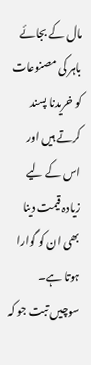مال کے بجائے باہر کی مصنوعات کو خریدنا پسند کرتے ہیں اور اس کے لیے زیادہ قیمت دینا بھی ان کو گوارا ہوتا ہے۔ سوچیں تبت جو کہ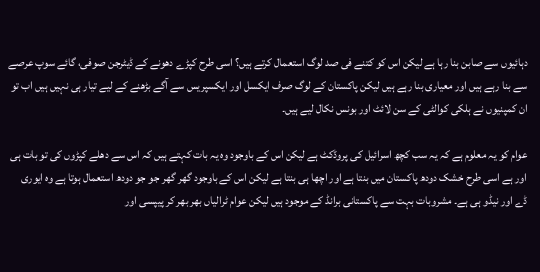دہائیوں سے صابن بنا رہا ہے لیکن اس کو کتنے فی صد لوگ استعمال کرتے ہیں؟ اسی طرح کپڑے دھونے کے ڈیٹرجن صوفی، گائے سوپ عرصے سے بنا رہے ہیں اور معیاری بنا رہے ہیں لیکن پاکستان کے لوگ صرف ایکسل اور ایکسپریس سے آگے بڑھنے کے لیے تیار ہی نہیں ہیں اب تو ان کمپنیوں نے ہلکی کوالٹی کے سن لائٹ اور بونس نکال لیے ہیں۔

عوام کو یہ معلوم ہے کہ یہ سب کچھ اسرائیل کی پروڈکٹ ہے لیکن اس کے باوجود وہ یہ بات کہتے ہیں کہ اس سے دھلے کپڑوں کی تو بات ہی اور ہے اسی طرح خشک دودھ پاکستان میں بنتا ہے اور اچھا ہی بنتا ہے لیکن اس کے باوجود گھر گھر جو جو دودھ استعمال ہوتا ہے وہ ایوری ڈے اور نیڈو ہی ہے۔ مشروبات بہت سے پاکستانی برانڈ کے موجود ہیں لیکن عوام ٹرالیاں بھر بھر کر پیپسی اور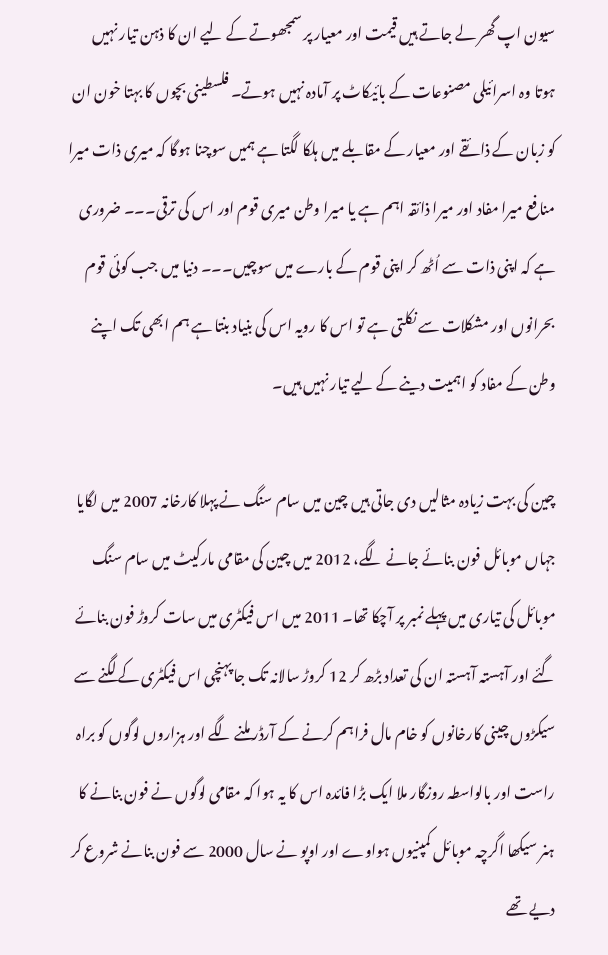سیون اپ گھر لے جاتے ہیں قیمت اور معیار پر سمجھوتے کے لیے ان کا ذہن تیار نہیں ہوتا وہ اسرائیلی مصنوعات کے بائیکاٹ پر آمادہ نہیں ہوتے۔ فلسطینی بچوں کا بہتا خون ان کو زبان کے ذائقے اور معیار کے مقابلے میں ہلکا لگتا ہے ہمیں سوچنا ہوگا کہ میری ذات میرا منافع میرا مفاد اور میرا ذائقہ اہم ہے یا میرا وطن میری قوم اور اس کی ترقی۔۔۔ ضروری ہے کہ اپنی ذات سے اُٹھ کر اپنی قوم کے بارے میں سوچیں۔۔۔ دنیا میں جب کوئی قوم بحرانوں اور مشکلات سے نکلتی ہے تو اس کا رویہ اس کی بنیاد بنتا ہے ہم ابھی تک اپنے وطن کے مفاد کو اہمیت دینے کے لیے تیار نہیں ہیں۔

چین کی بہت زیادہ مثالیں دی جاتی ہیں چین میں سام سنگ نے پہلا کارخانہ 2007 میں لگایا جہاں موبائل فون بنائے جانے لگے، 2012 میں چین کی مقامی مارکیٹ میں سام سنگ موبائل کی تیاری میں پہلے نمبر پر آچکا تھا۔ 2011 میں اس فیکٹری میں سات کروڑ فون بنائے گئے اور آہستہ آہستہ ان کی تعداد بڑھ کر 12 کروڑ سالانہ تک جا پہنچی اس فیکٹری کے لگنے سے سیکڑوں چینی کارخانوں کو خام مال فراہم کرنے کے آرڈر ملنے لگے اور ہزاروں لوگوں کو براہ راست اور بالواسطہ روزگار ملا ایک بڑا فائدہ اس کا یہ ہوا کہ مقامی لوگوں نے فون بنانے کا ہنر سیکھا اگرچہ موبائل کمپنیوں ہواوے اور اوپو نے سال 2000 سے فون بنانے شروع کر دیے تھے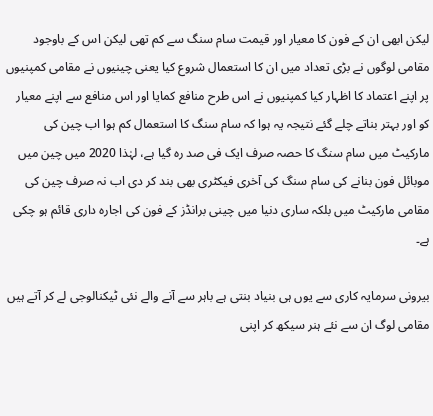لیکن ابھی ان کے فون کا معیار اور قیمت سام سنگ سے کم تھی لیکن اس کے باوجود مقامی لوگوں نے بڑی تعداد میں ان کا استعمال شروع کیا یعنی چینیوں نے مقامی کمپنیوں پر اپنے اعتماد کا اظہار کیا کمپنیوں نے اس طرح منافع کمایا اور اس منافع سے اپنے معیار کو اور بہتر بناتے چلے گئے نتیجہ یہ ہوا کہ سام سنگ کا استعمال کم ہوا اب چین کی مارکیٹ میں سام سنگ کا حصہ صرف ایک فی صد رہ گیا ہے، لہٰذا 2020 میں چین میں موبائل فون بنانے کی سام سنگ کی آخری فیکٹری بھی بند کر دی اب نہ صرف چین کی مقامی مارکیٹ میں بلکہ ساری دنیا میں چینی برانڈز کے فون کی اجارہ داری قائم ہو چکی ہے۔

بیرونی سرمایہ کاری سے یوں ہی بنیاد بنتی ہے باہر سے آنے والے نئی ٹیکنالوجی لے کر آتے ہیں مقامی لوگ ان سے نئے ہنر سیکھ کر اپنی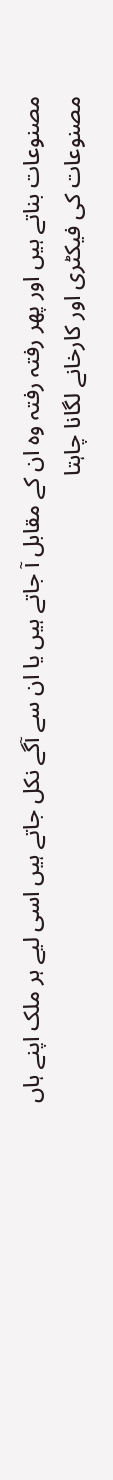مصنوعات بناتے ہیں اور پھر رفتہ رفتہ وہ ان کے مقابل آ جاتے ہیں یا ان سے آگے نکل جاتے ہیں اسی لیے ہر ملک اپنے ہاں مصنوعات کی فیکٹری اور کارخانے لگانا چاہتا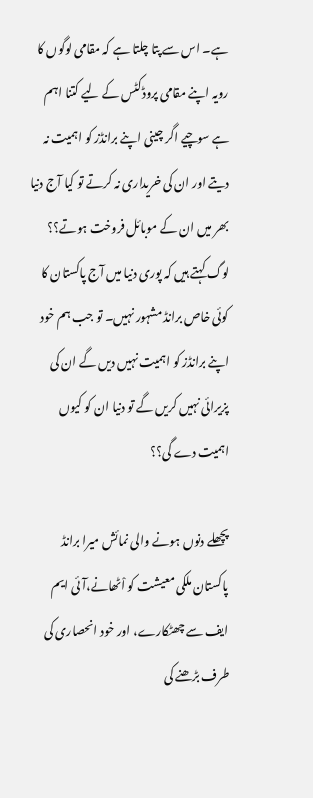ہے۔ اس سے پتا چلتا ہے کہ مقامی لوگوں کا رویہ اپنے مقامی پروڈکٹس کے لیے کتنا اہم ہے سوچیے اگر چینی اپنے برانڈز کو اہمیت نہ دیتے اور ان کی خریداری نہ کرتے تو کیا آج دنیا بھر میں ان کے موبائل فروخت ہوتے؟؟ لوگ کہتے ہیں کہ پوری دنیا میں آج پاکستان کا کوئی خاص برانڈ مشہور نہیں۔ تو جب ہم خود اپنے برانڈز کو اہمیت نہیں دیں گے ان کی پزیرائی نہیں کریں گے تو دنیا ان کو کیوں اہمیت دے گی؟؟

پچھلے دنوں ہونے والی نمائش میرا برانڈ پاکستان ملکی معیشت کو اْٹھانے،آئی ایم ایف سے چھٹکارے، اور خود انحصاری کی طرف بڑھنے کی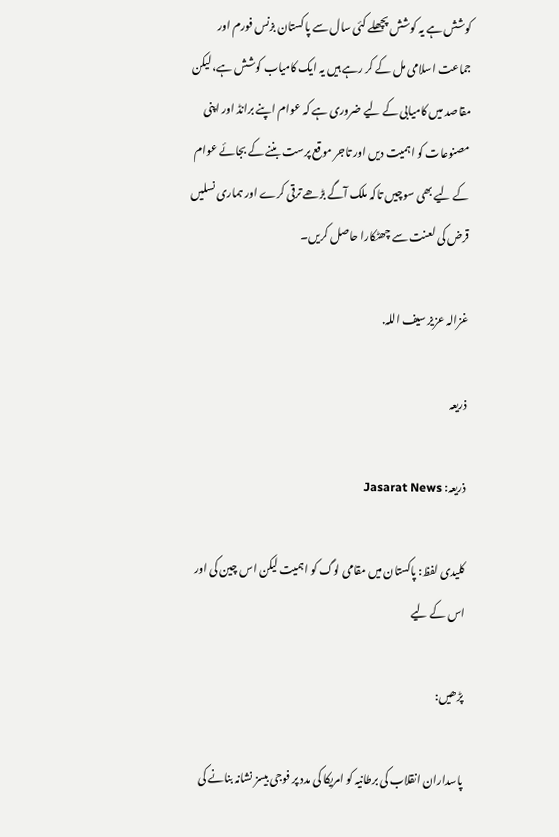کوشش ہے یہ کوشش پچھلے کئی سال سے پاکستان بزنس فورم اور جماعت اسلامی مل کے کر رہے ہیں یہ ایک کامیاب کوشش ہے، لیکن مقاصد میں کامیابی کے لیے ضروری ہے کہ عوام اپنے برانڈ اور اپنی مصنوعات کو اہمیت دیں اور تاجر موقع پرست بننے کے بجائے عوام کے لیے بھی سوچیں تاکہ ملک آگے بڑھے ترقی کرے اور ہماری نسلیں قرض کی لعنت سے چھٹکارا حاصل کریں۔

غزالہ عزیز سیف اللہ.

ذریعہ

ذریعہ: Jasarat News

کلیدی لفظ: پاکستان میں مقامی لوگ کو اہمیت لیکن اس چین کی اور اس کے لیے

پڑھیں:

پاسداران انقلاب کی برطانیہ کو امریکا کی مدد پر فوجی بیسز نشانہ بنانے کی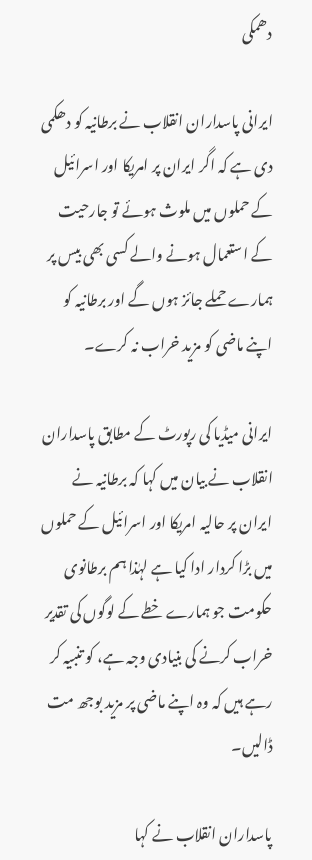دھمکی

ایرانی پاسداران انقلاب نے برطانیہ کو دھکمی دی ہے کہ اگر ایران پر امریکا اور اسرائیل کے حملوں میں ملوث ہوئے تو جارحیت کے استعمال ہونے والے کسی بھی بیس پر ہمارے حملے جائز ہوں گے اور برطانیہ کو اپنے ماضی کو مزید خراب نہ کرے۔

ایرانی میڈیا کی رپورٹ کے مطابق پاسداران انقلاب نے بیان میں کہا کہ برطانیہ نے ایران پر حالیہ امریکا اور اسرائیل کے حملوں میں بڑا کردار ادا کیا ہے لہٰذا ہم برطانوی حکومت جو ہمارے خطے کے لوگوں کی تقدیر خراب کرنے کی بنیادی وجہ ہے، کو تنبیہ کر رہے ہیں کہ وہ اپنے ماضی پر مزید بوجھ مت ڈالیں۔

پاسداران انقلاب نے کہا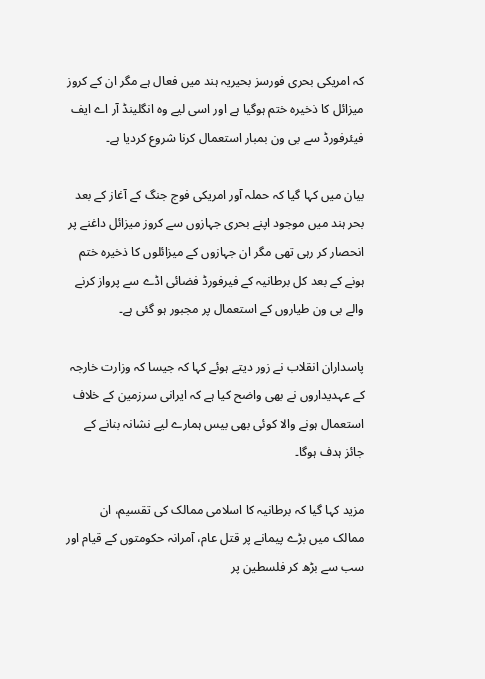کہ امریکی بحری فورسز بحیریہ ہند میں فعال ہے مگر ان کے کروز میزائل کا ذخیرہ ختم ہوگیا ہے اور اسی لیے وہ انگلینڈ آر اے ایف فیئرفورڈ سے بی ون بمبار استعمال کرنا شروع کردیا ہے۔

بیان میں کہا گیا کہ حملہ آور امریکی فوج جنگ کے آغاز کے بعد بحر ہند میں موجود اپنے بحری جہازوں سے کروز میزائل داغنے پر انحصار کر رہی تھی مگر ان جہازوں کے میزائلوں کا ذخیرہ ختم ہونے کے بعد کل برطانیہ کے فیرفورڈ فضائی اڈے سے پرواز کرنے والے بی ون طیاروں کے استعمال پر مجبور ہو گئی ہے۔

پاسداران انقلاب نے زور دیتے ہوئے کہا کہ جیسا کہ وزارت خارجہ کے عہدیداروں نے بھی واضح کیا ہے کہ ایرانی سرزمین کے خلاف استعمال ہونے والا کوئی بھی بیس ہمارے لیے نشانہ بنانے کے جائز ہدف ہوگا۔

مزید کہا گیا کہ برطانیہ کا اسلامی ممالک کی تقسیم، ان ممالک میں بڑے پیمانے پر قتل عام، آمرانہ حکومتوں کے قیام اور سب سے بڑھ کر فلسطین پر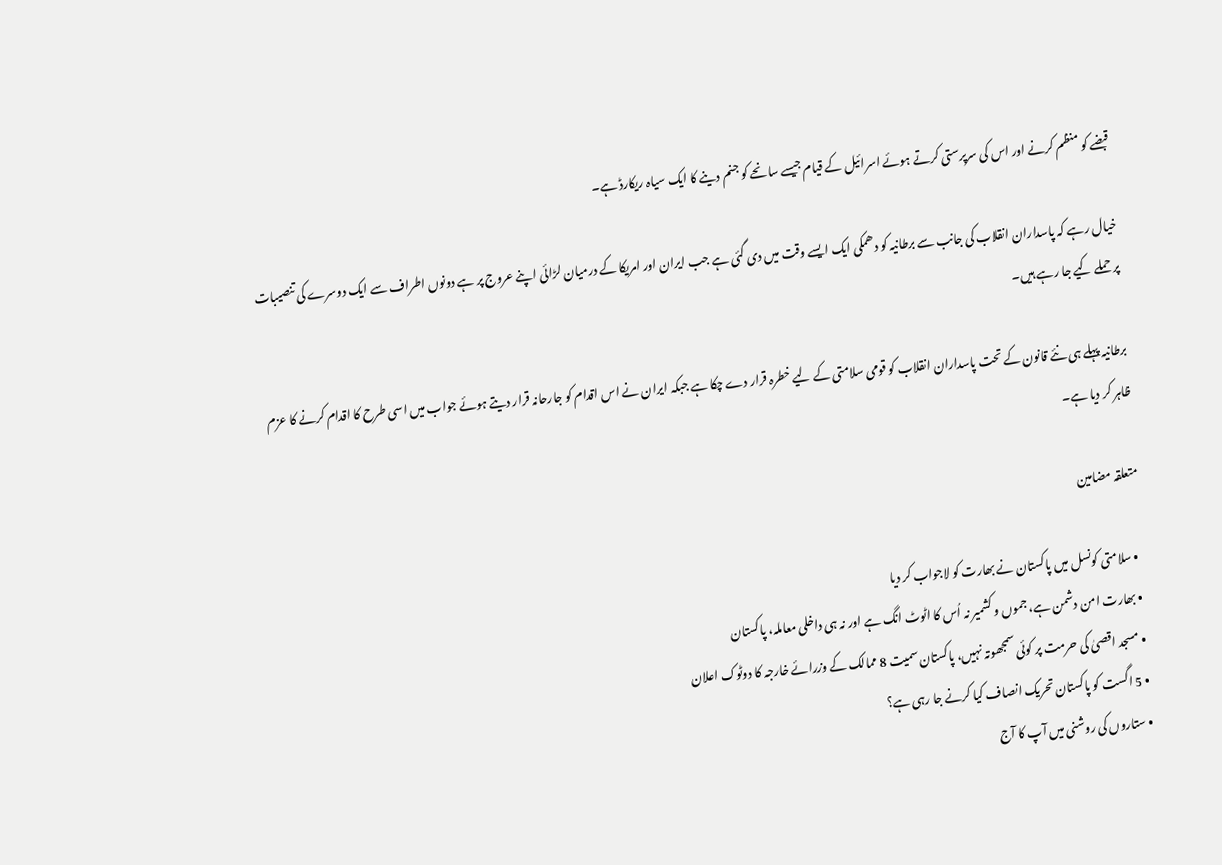قبضے کو منظم کرنے اور اس کی سرپرستی کرتے ہوئے اسرائیل کے قیام جیسے سانحے کو جنم دینے کا ایک سیاہ ریکارڈ ہے۔

خیال رہے کہ پاسداران انقلاب کی جانب سے برطانیہ کو دھمکی ایک ایسے وقت میں دی گئی ہے جب ایران اور امریکا کے درمیان لڑائی اپنے عروج پر ہے دونوں اطراف سے ایک دوسرے کی تنصیبات پر حملے کیے جا رہے ہیں۔

برطانیہ پہلے ہی نئے قانون کے تحت پاسداران انقلاب کو قومی سلامتی کے لیے خطرہ قرار دے چکا ہے جبکہ ایران نے اس اقدام کو جارحانہ قرار دیتے ہوئے جواب میں اسی طرح کا اقدام کرنے کا عزم ظاہر کر دیا ہے۔

متعلقہ مضامین

  • سلامتی کونسل میں پاکستان نے بھارت کو لاجواب کر دیا
  • بھارت امن دشمن ہے، جموں و کشمیر نہ اُس کا اٹوٹ انگ ہے اور نہ ہی داخلی معاملہ، پاکستان
  • مسجد اقصیٰ کی حرمت پر کوئی سمجھوتہ نہیں، پاکستان سمیت 8 ممالک کے وزرائے خارجہ کا دوٹوک اعلان
  • 5 اگست کو پاکستان تحریک انصاف کیا کرنے جا رہی ہے؟
  • ستاروں کی روشنی میں آپ کا آج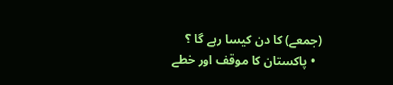(جمعے) کا دن کیسا رہے گا ؟
  • پاکستان کا موقف اور خطے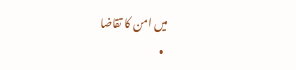میں امن کا تقاضا
  •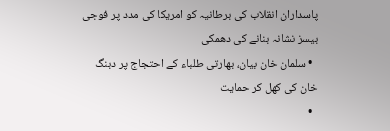پاسداران انقلاب کی برطانیہ کو امریکا کی مدد پر فوجی بیسز نشانہ بنانے کی دھمکی
  • سلمان خان بیان، بھارتی طلباء کے احتجاج پر دبنگ خان کی کھل کر حمایت
  •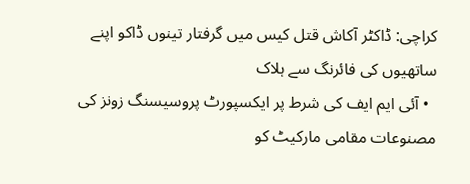کراچی: ڈاکٹر آکاش قتل کیس میں گرفتار تینوں ڈاکو اپنے ساتھیوں کی فائرنگ سے ہلاک
  • آئی ایم ایف کی شرط پر ایکسپورٹ پروسیسنگ زونز کی مصنوعات مقامی مارکیٹ کو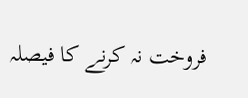فروخت نہ کرنے کا فیصلہ